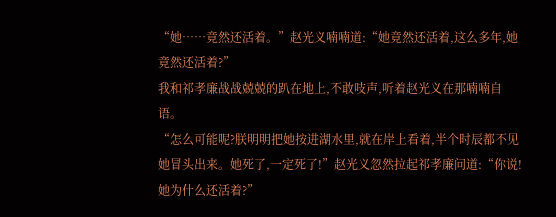“她……竟然还活着。”赵光义喃喃道:“她竟然还活着,这么多年,她竟然还活着?”
我和祁孝廉战战兢兢的趴在地上,不敢吱声,听着赵光义在那喃喃自语。
“怎么可能呢?朕明明把她按进湖水里,就在岸上看着,半个时辰都不见她冒头出来。她死了,一定死了!”赵光义忽然拉起祁孝廉问道:“你说!她为什么还活着?”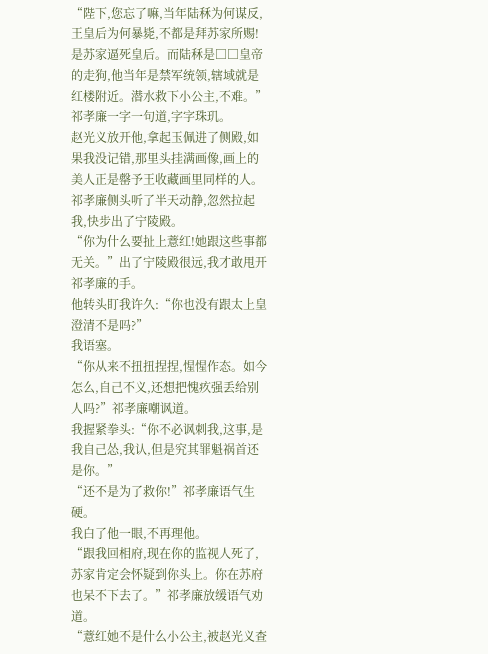“陛下,您忘了嘛,当年陆秝为何谋反,王皇后为何暴毙,不都是拜苏家所赐!是苏家逼死皇后。而陆秝是□□皇帝的走狗,他当年是禁军统领,辖域就是红楼附近。潜水救下小公主,不难。”祁孝廉一字一句道,字字珠玑。
赵光义放开他,拿起玉佩进了侧殿,如果我没记错,那里头挂满画像,画上的美人正是罄予王收藏画里同样的人。
祁孝廉侧头听了半天动静,忽然拉起我,快步出了宁陵殿。
“你为什么要扯上薏红!她跟这些事都无关。”出了宁陵殿很远,我才敢甩开祁孝廉的手。
他转头盯我许久:“你也没有跟太上皇澄清不是吗?”
我语塞。
“你从来不扭扭捏捏,惺惺作态。如今怎么,自己不义,还想把愧疚强丢给别人吗?”祁孝廉嘲讽道。
我握紧拳头:“你不必讽刺我,这事,是我自己怂,我认,但是究其罪魁祸首还是你。”
“还不是为了救你!”祁孝廉语气生硬。
我白了他一眼,不再理他。
“跟我回相府,现在你的监视人死了,苏家肯定会怀疑到你头上。你在苏府也呆不下去了。”祁孝廉放缓语气劝道。
“薏红她不是什么小公主,被赵光义查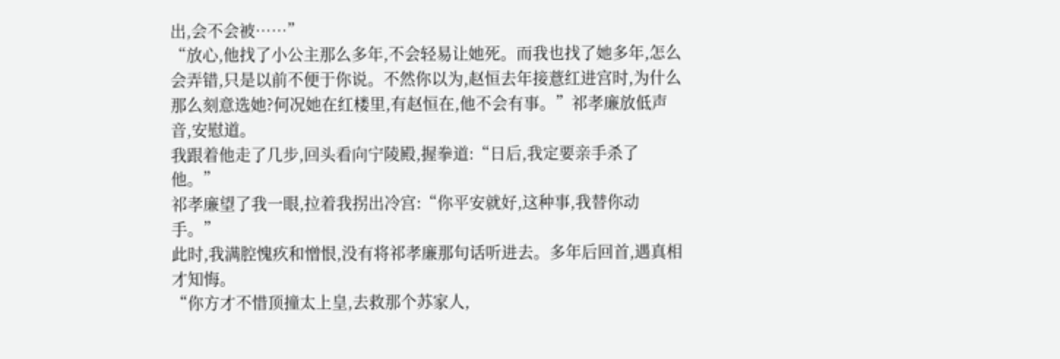出,会不会被……”
“放心,他找了小公主那么多年,不会轻易让她死。而我也找了她多年,怎么会弄错,只是以前不便于你说。不然你以为,赵恒去年接薏红进宫时,为什么那么刻意选她?何况她在红楼里,有赵恒在,他不会有事。”祁孝廉放低声音,安慰道。
我跟着他走了几步,回头看向宁陵殿,握拳道:“日后,我定要亲手杀了他。”
祁孝廉望了我一眼,拉着我拐出冷宫:“你平安就好,这种事,我替你动手。”
此时,我满腔愧疚和憎恨,没有将祁孝廉那句话听进去。多年后回首,遇真相才知悔。
“你方才不惜顶撞太上皇,去救那个苏家人,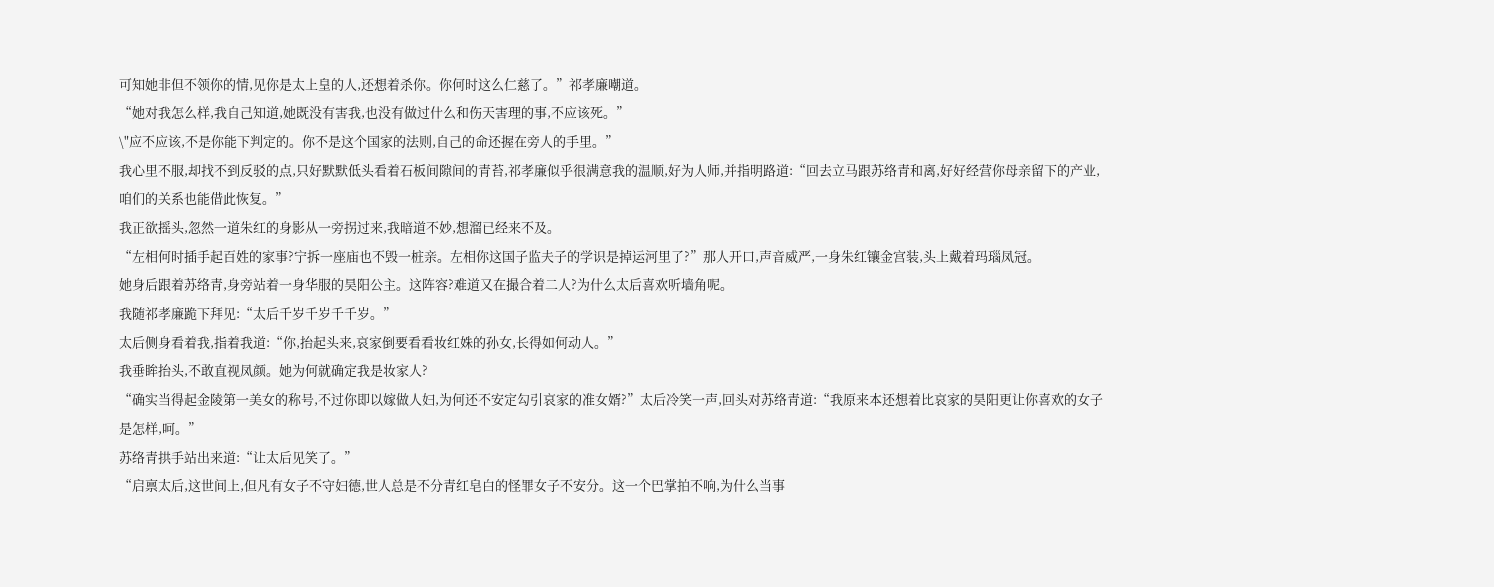可知她非但不领你的情,见你是太上皇的人,还想着杀你。你何时这么仁慈了。”祁孝廉嘲道。
“她对我怎么样,我自己知道,她既没有害我,也没有做过什么和伤天害理的事,不应该死。”
\"应不应该,不是你能下判定的。你不是这个国家的法则,自己的命还握在旁人的手里。”
我心里不服,却找不到反驳的点,只好默默低头看着石板间隙间的青苔,祁孝廉似乎很满意我的温顺,好为人师,并指明路道:“回去立马跟苏络青和离,好好经营你母亲留下的产业,咱们的关系也能借此恢复。”
我正欲摇头,忽然一道朱红的身影从一旁拐过来,我暗道不妙,想溜已经来不及。
“左相何时插手起百姓的家事?宁拆一座庙也不毁一桩亲。左相你这国子监夫子的学识是掉运河里了?”那人开口,声音威严,一身朱红镶金宫装,头上戴着玛瑙凤冠。
她身后跟着苏络青,身旁站着一身华服的昊阳公主。这阵容?难道又在撮合着二人?为什么太后喜欢听墙角呢。
我随祁孝廉跪下拜见:“太后千岁千岁千千岁。”
太后侧身看着我,指着我道:“你,抬起头来,哀家倒要看看妆红姝的孙女,长得如何动人。”
我垂眸抬头,不敢直视凤颜。她为何就确定我是妆家人?
“确实当得起金陵第一美女的称号,不过你即以嫁做人妇,为何还不安定勾引哀家的准女婿?”太后冷笑一声,回头对苏络青道:“我原来本还想着比哀家的昊阳更让你喜欢的女子是怎样,呵。”
苏络青拱手站出来道:“让太后见笑了。”
“启禀太后,这世间上,但凡有女子不守妇德,世人总是不分青红皂白的怪罪女子不安分。这一个巴掌拍不响,为什么当事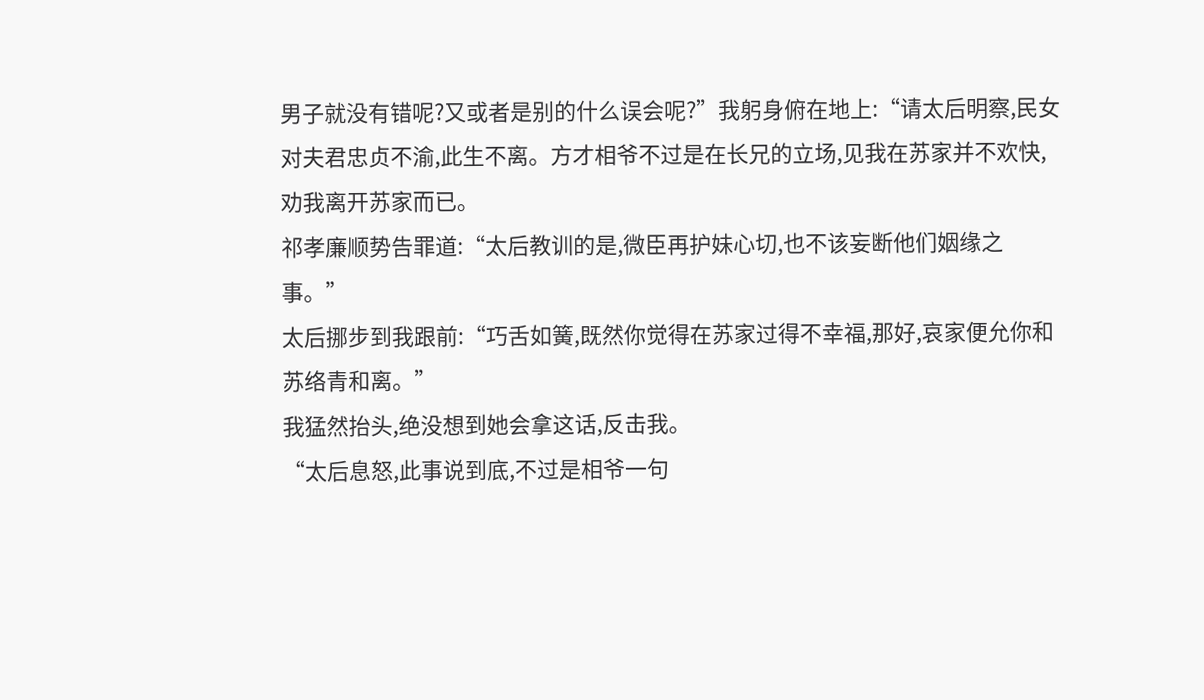男子就没有错呢?又或者是别的什么误会呢?”我躬身俯在地上:“请太后明察,民女对夫君忠贞不渝,此生不离。方才相爷不过是在长兄的立场,见我在苏家并不欢快,劝我离开苏家而已。
祁孝廉顺势告罪道:“太后教训的是,微臣再护妹心切,也不该妄断他们姻缘之事。”
太后挪步到我跟前:“巧舌如簧,既然你觉得在苏家过得不幸福,那好,哀家便允你和苏络青和离。”
我猛然抬头,绝没想到她会拿这话,反击我。
“太后息怒,此事说到底,不过是相爷一句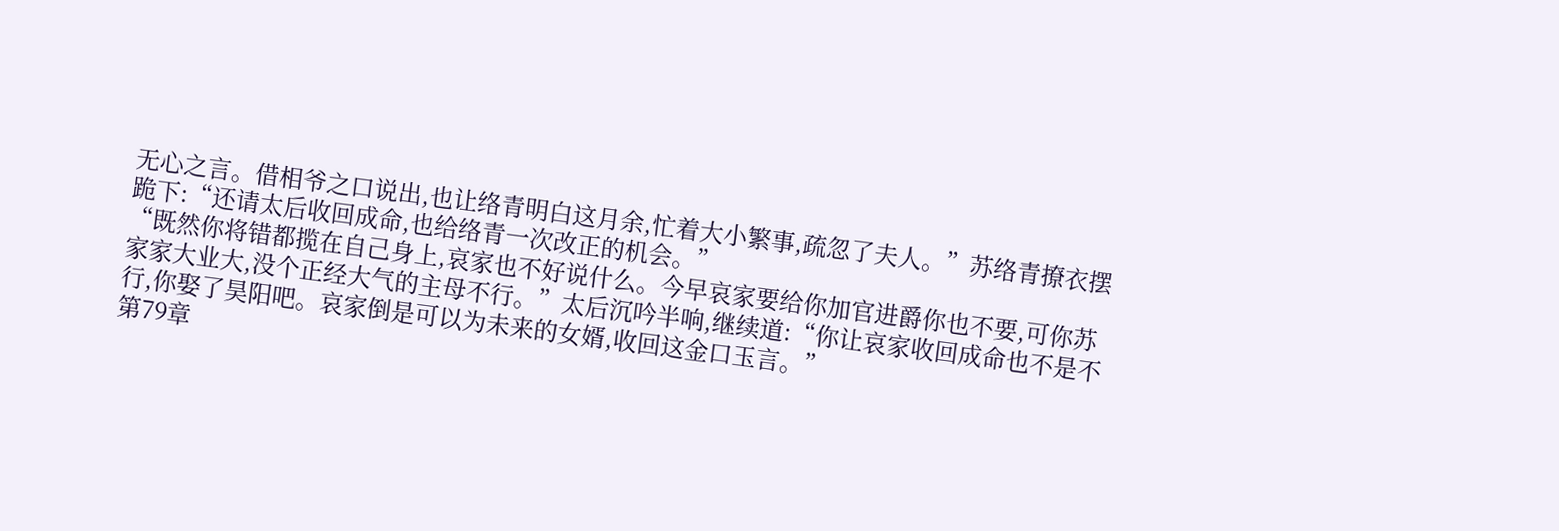无心之言。借相爷之口说出,也让络青明白这月余,忙着大小繁事,疏忽了夫人。”苏络青撩衣摆跪下:“还请太后收回成命,也给络青一次改正的机会。”
“既然你将错都揽在自己身上,哀家也不好说什么。今早哀家要给你加官进爵你也不要,可你苏家家大业大,没个正经大气的主母不行。”太后沉吟半响,继续道:“你让哀家收回成命也不是不行,你娶了昊阳吧。哀家倒是可以为未来的女婿,收回这金口玉言。”
第79章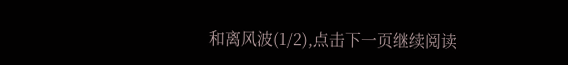和离风波(1/2),点击下一页继续阅读